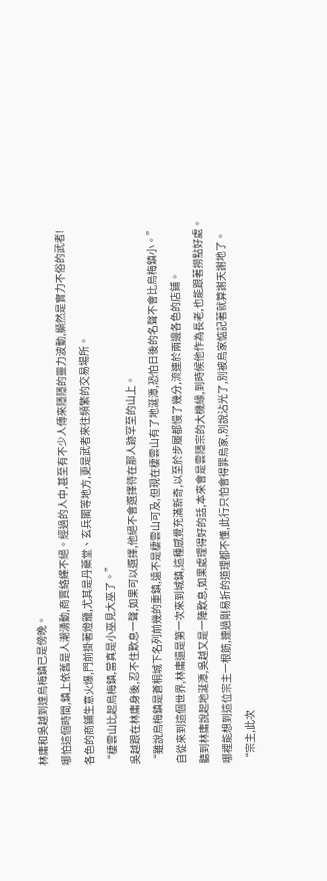林庸和吳越到達烏梅鎮已是傍晚。
哪怕這個時間,鎮上依舊是人潮湧動,商賈絡繹不絕。經過的人中,甚至有不少人傳來隱隱的靈力波動,顯然是實力不俗的武者!
各色的商鋪生意火爆,門前掛著燈籠,尤其是丹藥堂、玄兵閣等地方,更是武者來往頻繁的交易場所。
“棲雲山比起烏梅鎮,當真是小巫見大巫了。”
吳越跟在林庸身後,忍不住歎息一聲,如果可以選擇,他絕不會選擇待在那人跡罕至的山上。
“雖說烏梅鎮是蒼桐城下名列前幾的重鎮,遠不是棲雲山可及,但現在棲雲山有了地涎潭,恐怕日後的名聲不會比烏梅鎮小。”
自從來到這個世界,林庸還是第一次來到城鎮,這種感覺充滿新奇,以至於步履都慢了幾分,流連於兩邊各色的店鋪。
聽到林庸說起地涎潭,吳越又是一陣歎息,如果處理得好的話,本來會是雲隱宗的大機緣,到時候他作為長老,也能跟著撈點好處。
哪裡能想到這位宗主一根筋,連過剛易折的道理都不懂,此行只怕會得罪烏家,別說沾光了,別被烏家惦記著就算謝天謝地了。
“宗主,此次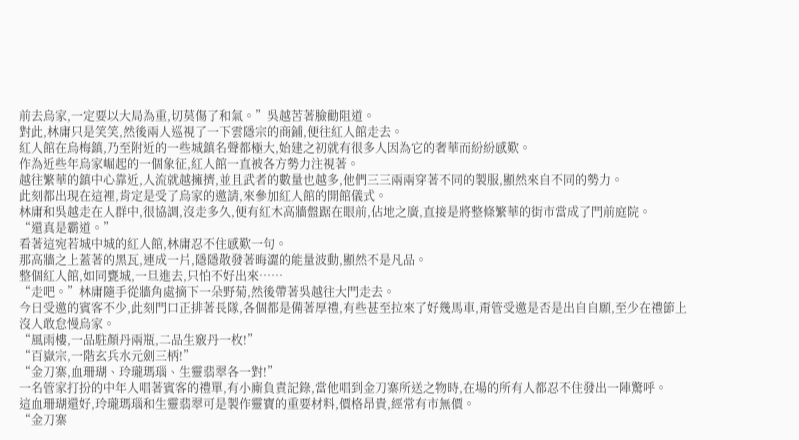前去烏家,一定要以大局為重,切莫傷了和氣。”吳越苦著臉勸阻道。
對此,林庸只是笑笑,然後兩人巡視了一下雲隱宗的商鋪,便往紅人館走去。
紅人館在烏梅鎮,乃至附近的一些城鎮名聲都極大,始建之初就有很多人因為它的奢華而紛紛感歎。
作為近些年烏家崛起的一個象征,紅人館一直被各方勢力注視著。
越往繁華的鎮中心靠近,人流就越擁擠,並且武者的數量也越多,他們三三兩兩穿著不同的製服,顯然來自不同的勢力。
此刻都出現在這裡,肯定是受了烏家的邀請,來參加紅人館的開館儀式。
林庸和吳越走在人群中,很協調,沒走多久,便有紅木高牆盤踞在眼前,佔地之廣,直接是將整條繁華的街市當成了門前庭院。
“還真是霸道。”
看著這宛若城中城的紅人館,林庸忍不住感歎一句。
那高牆之上蓋著的黑瓦,連成一片,隱隱散發著晦澀的能量波動,顯然不是凡品。
整個紅人館,如同甕城,一旦進去,只怕不好出來……
“走吧。”林庸隨手從牆角處摘下一朵野菊,然後帶著吳越往大門走去。
今日受邀的賓客不少,此刻門口正排著長隊,各個都是備著厚禮,有些甚至拉來了好幾馬車,甭管受邀是否是出自自願,至少在禮節上沒人敢怠慢烏家。
“風雨樓,一品駐顏丹兩瓶,二品生竅丹一枚!”
“百嶽宗,一階玄兵水元劍三柄!”
“金刀寨,血珊瑚、玲瓏瑪瑙、生靈翡翠各一對!”
一名管家打扮的中年人唱著賓客的禮單,有小廝負責記錄,當他唱到金刀寨所送之物時,在場的所有人都忍不住發出一陣驚呼。
這血珊瑚還好,玲瓏瑪瑙和生靈翡翠可是製作靈寶的重要材料,價格昂貴,經常有市無價。
“金刀寨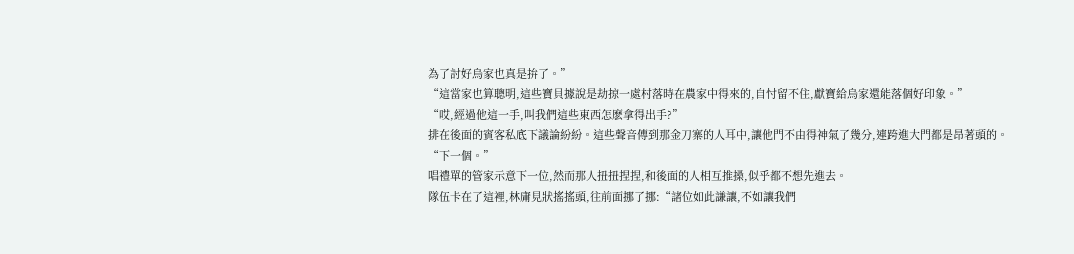為了討好烏家也真是拚了。”
“這當家也算聰明,這些寶貝據說是劫掠一處村落時在農家中得來的,自忖留不住,獻寶給烏家還能落個好印象。”
“哎,經過他這一手,叫我們這些東西怎麽拿得出手?”
排在後面的賓客私底下議論紛紛。這些聲音傳到那金刀寨的人耳中,讓他門不由得神氣了幾分,連跨進大門都是昂著頭的。
“下一個。”
唱禮單的管家示意下一位,然而那人扭扭捏捏,和後面的人相互推搡,似乎都不想先進去。
隊伍卡在了這裡,林庸見狀搖搖頭,往前面挪了挪:“諸位如此謙讓,不如讓我們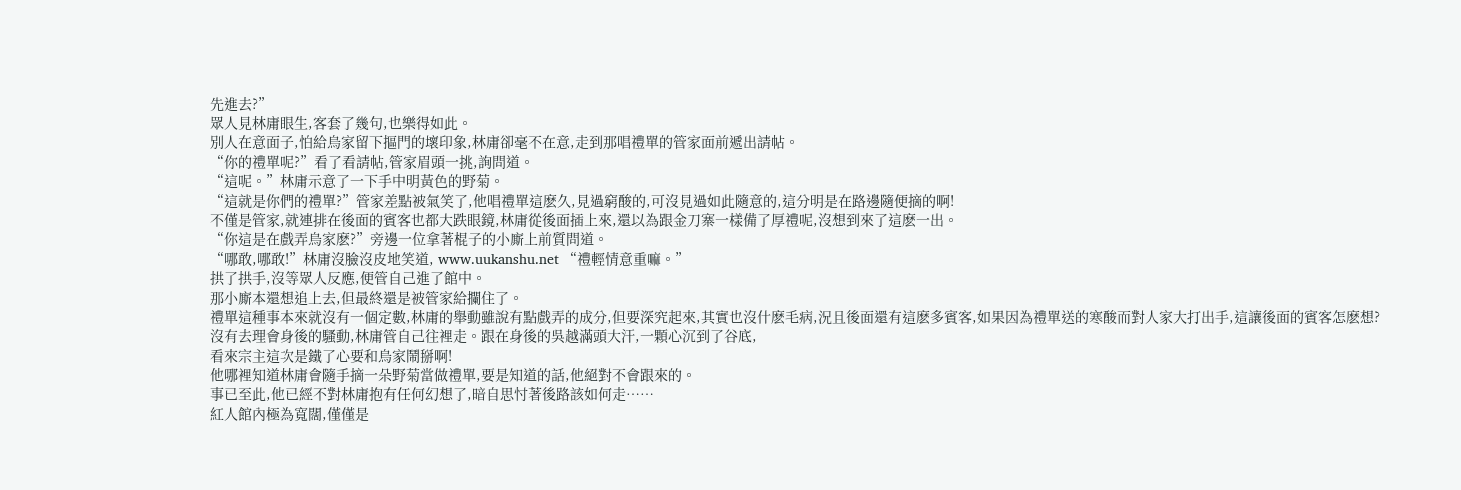先進去?”
眾人見林庸眼生,客套了幾句,也樂得如此。
別人在意面子,怕給烏家留下摳門的壞印象,林庸卻毫不在意,走到那唱禮單的管家面前遞出請帖。
“你的禮單呢?”看了看請帖,管家眉頭一挑,詢問道。
“這呢。”林庸示意了一下手中明黃色的野菊。
“這就是你們的禮單?”管家差點被氣笑了,他唱禮單這麽久,見過窮酸的,可沒見過如此隨意的,這分明是在路邊隨便摘的啊!
不僅是管家,就連排在後面的賓客也都大跌眼鏡,林庸從後面插上來,還以為跟金刀寨一樣備了厚禮呢,沒想到來了這麽一出。
“你這是在戲弄烏家麽?”旁邊一位拿著棍子的小廝上前質問道。
“哪敢,哪敢!”林庸沒臉沒皮地笑道, www.uukanshu.net “禮輕情意重嘛。”
拱了拱手,沒等眾人反應,便管自己進了館中。
那小廝本還想追上去,但最終還是被管家給攔住了。
禮單這種事本來就沒有一個定數,林庸的舉動雖說有點戲弄的成分,但要深究起來,其實也沒什麽毛病,況且後面還有這麽多賓客,如果因為禮單送的寒酸而對人家大打出手,這讓後面的賓客怎麽想?
沒有去理會身後的騷動,林庸管自己往裡走。跟在身後的吳越滿頭大汗,一顆心沉到了谷底,
看來宗主這次是鐵了心要和烏家鬧掰啊!
他哪裡知道林庸會隨手摘一朵野菊當做禮單,要是知道的話,他絕對不會跟來的。
事已至此,他已經不對林庸抱有任何幻想了,暗自思忖著後路該如何走……
紅人館內極為寬闊,僅僅是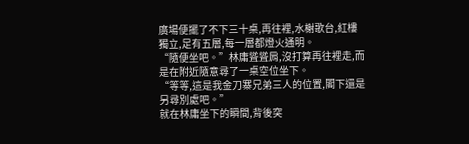廣場便擺了不下三十桌,再往裡,水榭歌台,紅樓獨立,足有五層,每一層都燈火通明。
“隨便坐吧。”林庸聳聳肩,沒打算再往裡走,而是在附近隨意尋了一桌空位坐下。
“等等,這是我金刀寨兄弟三人的位置,閣下還是另尋別處吧。”
就在林庸坐下的瞬間,背後突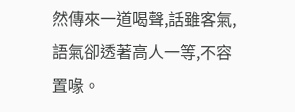然傳來一道喝聲,話雖客氣,語氣卻透著高人一等,不容置喙。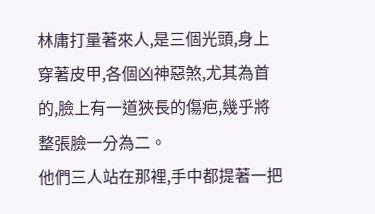林庸打量著來人,是三個光頭,身上穿著皮甲,各個凶神惡煞,尤其為首的,臉上有一道狹長的傷疤,幾乎將整張臉一分為二。
他們三人站在那裡,手中都提著一把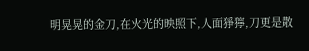明晃晃的金刀,在火光的映照下,人面猙獰,刀更是散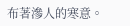布著滲人的寒意。